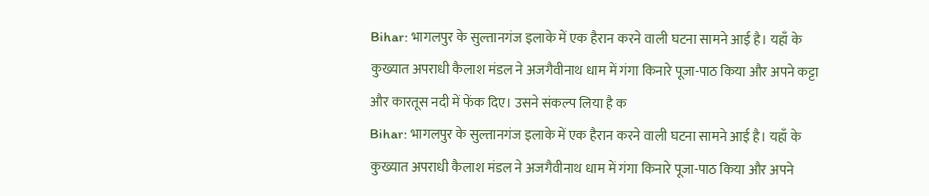Bihar: भागलपुर के सुल्तानगंज इलाके में एक हैरान करने वाली घटना सामने आई है। यहाँ के कुख्यात अपराधी कैलाश मंडल ने अजगैवीनाथ धाम में गंगा किनारे पूजा-पाठ किया और अपने कट्टा और कारतूस नदी में फेंक दिए। उसने संकल्प लिया है क
Bihar: भागलपुर के सुल्तानगंज इलाके में एक हैरान करने वाली घटना सामने आई है। यहाँ के कुख्यात अपराधी कैलाश मंडल ने अजगैवीनाथ धाम में गंगा किनारे पूजा-पाठ किया और अपने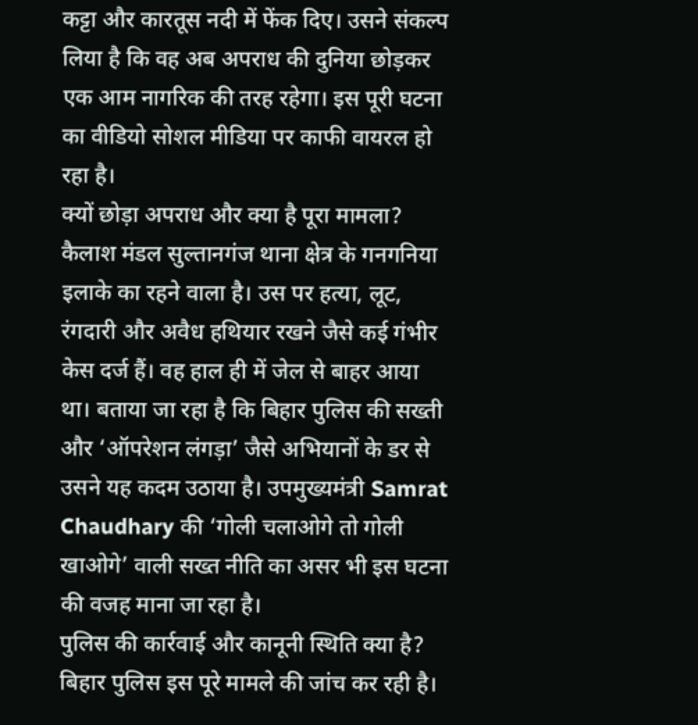कट्टा और कारतूस नदी में फेंक दिए। उसने संकल्प लिया है कि वह अब अपराध की दुनिया छोड़कर एक आम नागरिक की तरह रहेगा। इस पूरी घटना का वीडियो सोशल मीडिया पर काफी वायरल हो रहा है।
क्यों छोड़ा अपराध और क्या है पूरा मामला?
कैलाश मंडल सुल्तानगंज थाना क्षेत्र के गनगनिया इलाके का रहने वाला है। उस पर हत्या, लूट, रंगदारी और अवैध हथियार रखने जैसे कई गंभीर केस दर्ज हैं। वह हाल ही में जेल से बाहर आया था। बताया जा रहा है कि बिहार पुलिस की सख्ती और ‘ऑपरेशन लंगड़ा’ जैसे अभियानों के डर से उसने यह कदम उठाया है। उपमुख्यमंत्री Samrat Chaudhary की ‘गोली चलाओगे तो गोली खाओगे’ वाली सख्त नीति का असर भी इस घटना की वजह माना जा रहा है।
पुलिस की कार्रवाई और कानूनी स्थिति क्या है?
बिहार पुलिस इस पूरे मामले की जांच कर रही है।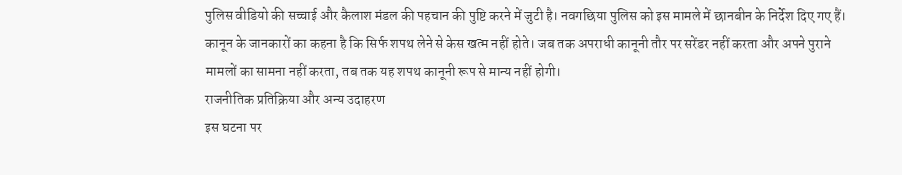पुलिस वीडियो की सच्चाई और कैलाश मंडल की पहचान की पुष्टि करने में जुटी है। नवगछिया पुलिस को इस मामले में छानबीन के निर्देश दिए गए हैं। कानून के जानकारों का कहना है कि सिर्फ शपथ लेने से केस खत्म नहीं होते। जब तक अपराधी कानूनी तौर पर सरेंडर नहीं करता और अपने पुराने मामलों का सामना नहीं करता, तब तक यह शपथ कानूनी रूप से मान्य नहीं होगी।
राजनीतिक प्रतिक्रिया और अन्य उदाहरण
इस घटना पर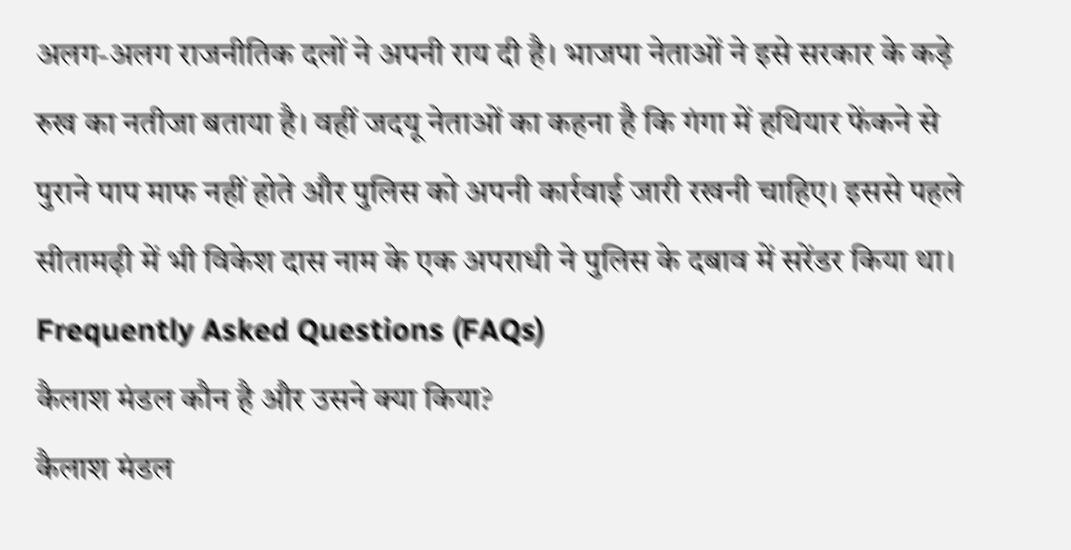अलग-अलग राजनीतिक दलों ने अपनी राय दी है। भाजपा नेताओं ने इसे सरकार के कड़े रुख का नतीजा बताया है। वहीं जदयू नेताओं का कहना है कि गंगा में हथियार फेंकने से पुराने पाप माफ नहीं होते और पुलिस को अपनी कार्रवाई जारी रखनी चाहिए। इससे पहले सीतामढ़ी में भी विकेश दास नाम के एक अपराधी ने पुलिस के दबाव में सरेंडर किया था।
Frequently Asked Questions (FAQs)
कैलाश मंडल कौन है और उसने क्या किया?
कैलाश मंडल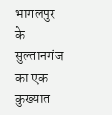भागलपुर के सुल्तानगंज का एक कुख्यात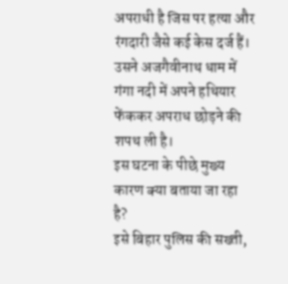अपराधी है जिस पर हत्या और रंगदारी जैसे कई केस दर्ज हैं। उसने अजगैवीनाथ धाम में गंगा नदी में अपने हथियार फेंककर अपराध छोड़ने की शपथ ली है।
इस घटना के पीछे मुख्य कारण क्या बताया जा रहा है?
इसे बिहार पुलिस की सख्ती,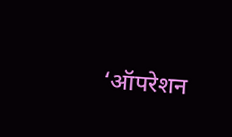‘ऑपरेशन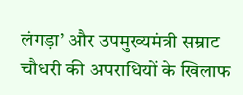लंगड़ा’ और उपमुख्यमंत्री सम्राट चौधरी की अपराधियों के खिलाफ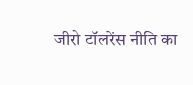जीरो टॉलरेंस नीति का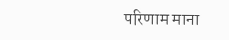परिणाम माना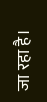जा रहा है।